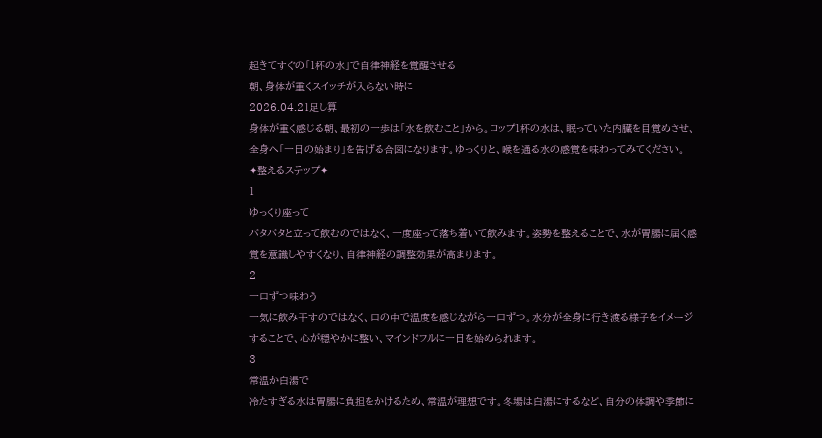起きてすぐの「1杯の水」で自律神経を覚醒させる
朝、身体が重くスイッチが入らない時に
2026.04.21足し算
身体が重く感じる朝、最初の一歩は「水を飲むこと」から。コップ1杯の水は、眠っていた内臓を目覚めさせ、全身へ「一日の始まり」を告げる合図になります。ゆっくりと、喉を通る水の感覚を味わってみてください。
✦整えるステップ✦
1
ゆっくり座って
バタバタと立って飲むのではなく、一度座って落ち着いて飲みます。姿勢を整えることで、水が胃腸に届く感覚を意識しやすくなり、自律神経の調整効果が高まります。
2
一口ずつ味わう
一気に飲み干すのではなく、口の中で温度を感じながら一口ずつ。水分が全身に行き渡る様子をイメージすることで、心が穏やかに整い、マインドフルに一日を始められます。
3
常温か白湯で
冷たすぎる水は胃腸に負担をかけるため、常温が理想です。冬場は白湯にするなど、自分の体調や季節に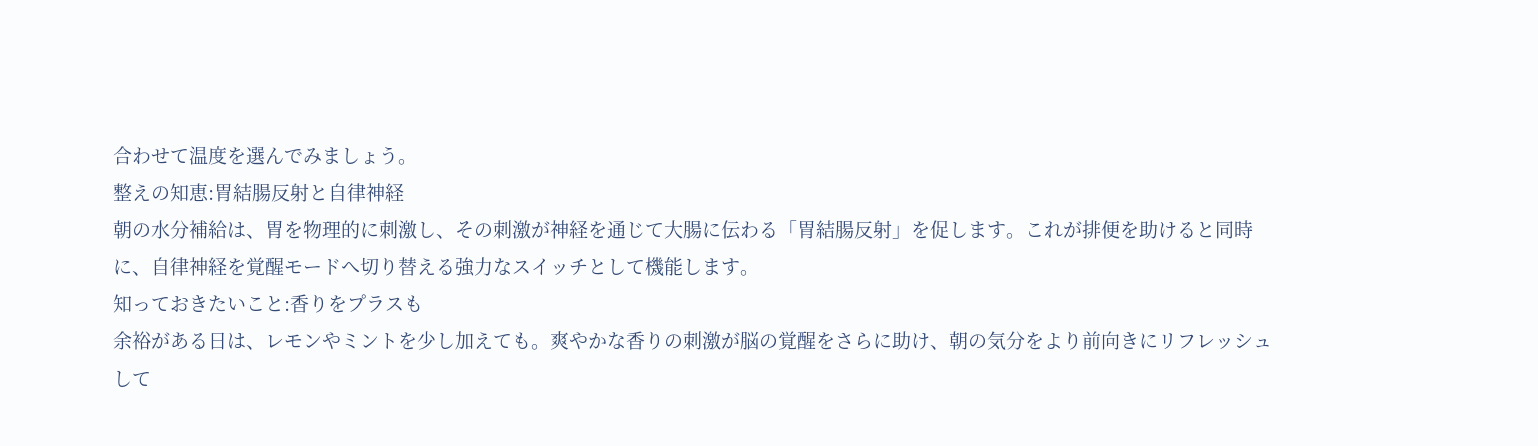合わせて温度を選んでみましょう。
整えの知恵:胃結腸反射と自律神経
朝の水分補給は、胃を物理的に刺激し、その刺激が神経を通じて大腸に伝わる「胃結腸反射」を促します。これが排便を助けると同時に、自律神経を覚醒モードへ切り替える強力なスイッチとして機能します。
知っておきたいこと:香りをプラスも
余裕がある日は、レモンやミントを少し加えても。爽やかな香りの刺激が脳の覚醒をさらに助け、朝の気分をより前向きにリフレッシュして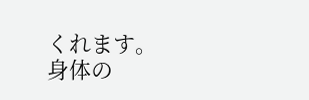くれます。
身体の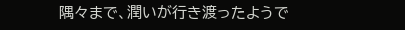隅々まで、潤いが行き渡ったようで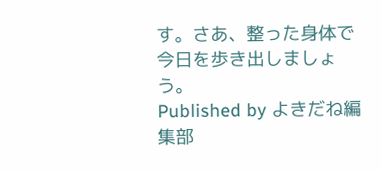す。さあ、整った身体で今日を歩き出しましょう。
Published by よきだね編集部